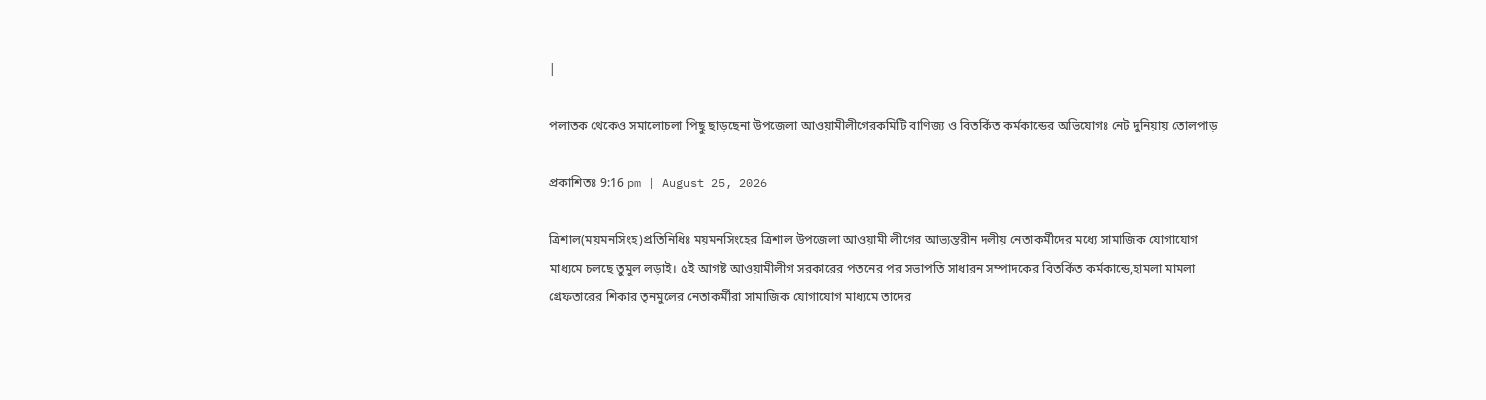|

পলাতক থেকেও সমালোচলা পিছু ছাড়ছেনা উপজেলা আওয়ামীলীগেরকমিটি বাণিজ্য ও বিতর্কিত কর্মকান্ডের অভিযোগঃ নেট দুনিয়ায় তোলপাড়

প্রকাশিতঃ 9:16 pm | August 25, 2026

ত্রিশাল(ময়মনসিংহ)প্রতিনিধিঃ ময়মনসিংহের ত্রিশাল উপজেলা আওয়ামী লীগের আভ্যন্তরীন দলীয় নেতাকর্মীদের মধ্যে সামাজিক যোগাযোগ মাধ্যমে চলছে তুমুল লড়াই। ৫ই আগষ্ট আওয়ামীলীগ সরকারের পতনের পর সভাপতি সাধারন সম্পাদকের বিতর্কিত কর্মকান্ডে,হামলা মামলা গ্রেফতারের শিকার তৃনমুলের নেতাকর্মীরা সামাজিক যোগাযোগ মাধ্যমে তাদের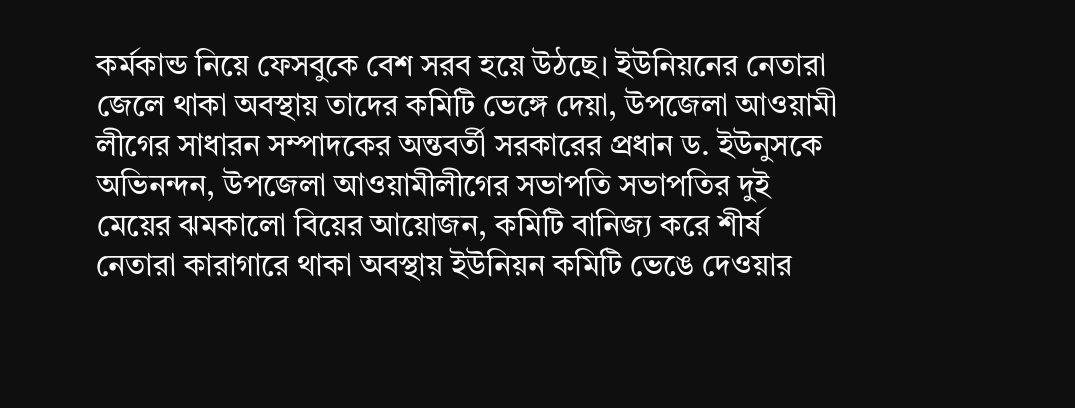কর্মকান্ড নিয়ে ফেসবুকে বেশ সরব হয়ে উঠছে। ইউনিয়নের নেতারা জেলে থাকা অবস্থায় তাদের কমিটি ভেঙ্গে দেয়া, উপজেলা আওয়ামী লীগের সাধারন সম্পাদকের অন্তবর্তী সরকারের প্রধান ড. ইউনুসকে অভিনন্দন, উপজেলা আওয়ামীলীগের সভাপতি সভাপতির দুই মেয়ের ঝমকালো বিয়ের আয়োজন, কমিটি বানিজ্য করে শীর্ষ নেতারা কারাগারে থাকা অবস্থায় ইউনিয়ন কমিটি ভেঙে দেওয়ার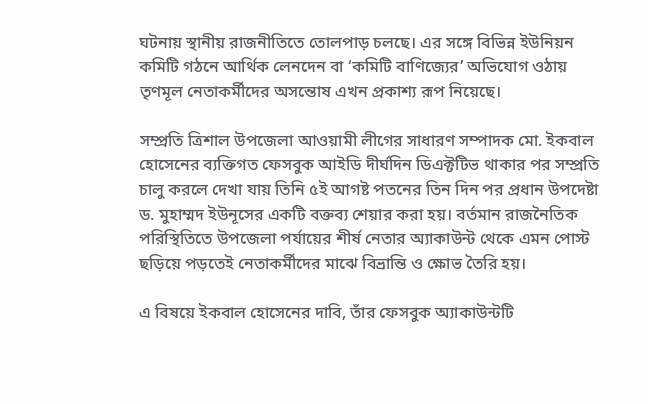ঘটনায় স্থানীয় রাজনীতিতে তোলপাড় চলছে। এর সঙ্গে বিভিন্ন ইউনিয়ন কমিটি গঠনে আর্থিক লেনদেন বা ‘কমিটি বাণিজ্যের’ অভিযোগ ওঠায় তৃণমূল নেতাকর্মীদের অসন্তোষ এখন প্রকাশ্য রূপ নিয়েছে।

সম্প্রতি ত্রিশাল উপজেলা আওয়ামী লীগের সাধারণ সম্পাদক মো. ইকবাল হোসেনের ব্যক্তিগত ফেসবুক আইডি দীর্ঘদিন ডিএক্টটিভ থাকার পর সম্প্রতি চালু করলে দেখা যায় তিনি ৫ই আগষ্ট পতনের তিন দিন পর প্রধান উপদেষ্টা ড. মুহাম্মদ ইউনূসের একটি বক্তব্য শেয়ার করা হয়। বর্তমান রাজনৈতিক পরিস্থিতিতে উপজেলা পর্যায়ের শীর্ষ নেতার অ্যাকাউন্ট থেকে এমন পোস্ট ছড়িয়ে পড়তেই নেতাকর্মীদের মাঝে বিভ্রান্তি ও ক্ষোভ তৈরি হয়।

এ বিষয়ে ইকবাল হোসেনের দাবি, তাঁর ফেসবুক অ্যাকাউন্টটি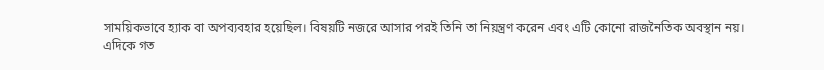সাময়িকভাবে হ্যাক বা অপব্যবহার হয়েছিল। বিষয়টি নজরে আসার পরই তিনি তা নিয়ন্ত্রণ করেন এবং এটি কোনো রাজনৈতিক অবস্থান নয়।
এদিকে গত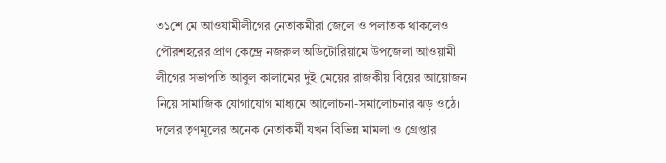৩১শে মে আওযামীলীগের নেতাকমীরা জেলে ও পলাতক থাকলেও পৌরশহরের প্রাণ কেন্দ্রে নজরুল অডিটোরিয়ামে উপজেলা আওয়ামী লীগের সভাপতি আবুল কালামের দুই মেয়ের রাজকীয় বিয়ের আয়োজন নিয়ে সামাজিক যোগাযোগ মাধ্যমে আলোচনা-সমালোচনার ঝড় ওঠে। দলের তৃণমূলের অনেক নেতাকর্মী যখন বিভিন্ন মামলা ও গ্রেপ্তার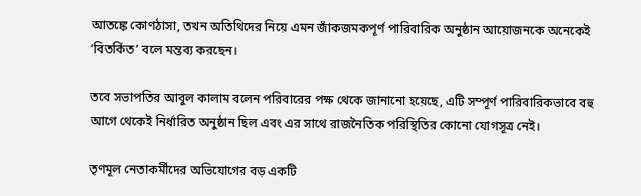আতঙ্কে কোণঠাসা, তখন অতিথিদের নিয়ে এমন জাঁকজমকপূর্ণ পারিবারিক অনুষ্ঠান আয়োজনকে অনেকেই ‘বিতর্কিত’ বলে মন্তব্য করছেন।

তবে সভাপতির আবুল কালাম বলেন পরিবারের পক্ষ থেকে জানানো হয়েছে, এটি সম্পূর্ণ পারিবারিকভাবে বহু আগে থেকেই নির্ধারিত অনুষ্ঠান ছিল এবং এর সাথে রাজনৈতিক পরিস্থিতির কোনো যোগসূত্র নেই।

তৃণমূল নেতাকর্মীদের অভিযোগের বড় একটি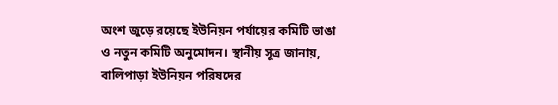অংশ জুড়ে রয়েছে ইউনিয়ন পর্যায়ের কমিটি ভাঙা ও নতুন কমিটি অনুমোদন। স্থানীয় সূত্র জানায়, বালিপাড়া ইউনিয়ন পরিষদের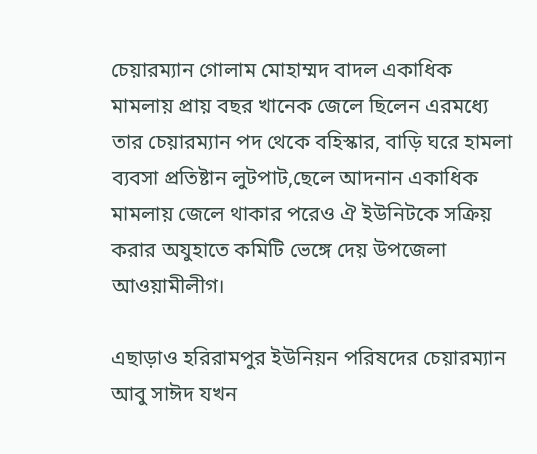চেয়ারম্যান গোলাম মোহাম্মদ বাদল একাধিক মামলায় প্রায় বছর খানেক জেলে ছিলেন এরমধ্যে তার চেয়ারম্যান পদ থেকে বহিস্কার, বাড়ি ঘরে হামলা ব্যবসা প্রতিষ্টান লুটপাট,ছেলে আদনান একাধিক মামলায় জেলে থাকার পরেও ঐ ইউনিটকে সক্রিয় করার অযুহাতে কমিটি ভেঙ্গে দেয় উপজেলা আওয়ামীলীগ।

এছাড়াও হরিরামপুর ইউনিয়ন পরিষদের চেয়ারম্যান আবু সাঈদ যখন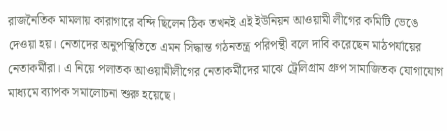রাজনৈতিক মামলায় কারাগারে বন্দি ছিলেন ঠিক তখনই এই ইউনিয়ন আওয়ামী লীগের কমিটি ভেঙে দেওয়া হয়। নেতাদের অনুপস্থিতিতে এমন সিদ্ধান্ত গঠনতন্ত্র পরিপন্থী বলে দাবি করেছেন মাঠপর্যায়ের নেতাকর্মীরা। এ নিয়ে পলাতক আওয়ামীলীগের নেতাকর্মীদের মাঝে ট্রেলিগ্রাম গ্রুপ সামাজিতক যোগাযোগ মাধ্যমে ব্যাপক সমালোচনা শুরু হয়েছে।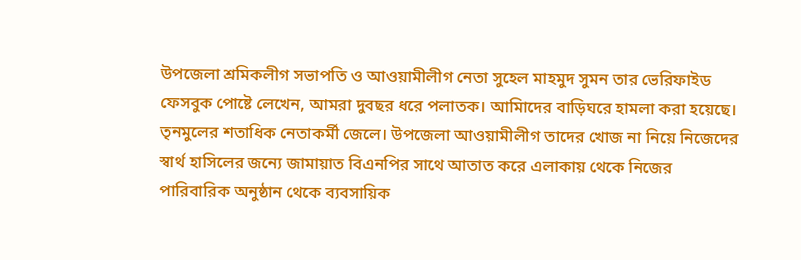উপজেলা শ্রমিকলীগ সভাপতি ও আওয়ামীলীগ নেতা সুহেল মাহমুদ সুমন তার ভেরিফাইড ফেসবুক পোষ্টে লেখেন, আমরা দুবছর ধরে পলাতক। আমিাদের বাড়িঘরে হামলা করা হয়েছে। তৃনমুলের শতাধিক নেতাকর্মী জেলে। উপজেলা আওয়ামীলীগ তাদের খোজ না নিয়ে নিজেদের স্বার্থ হাসিলের জন্যে জামায়াত বিএনপির সাথে আতাত করে এলাকায় থেকে নিজের পারিবারিক অনুষ্ঠান থেকে ব্যবসায়িক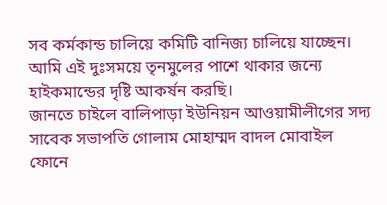সব কর্মকান্ড চালিয়ে কমিটি বানিজ্য চালিয়ে যাচ্ছেন। আমি এই দুঃসময়ে তৃনমুলের পাশে থাকার জন্যে হাইকমান্ডের দৃষ্টি আকর্ষন করছি।
জানতে চাইলে বালিপাড়া ইউনিয়ন আওয়ামীলীগের সদ্য সাবেক সভাপতি গোলাম মোহাম্মদ বাদল মোবাইল ফোনে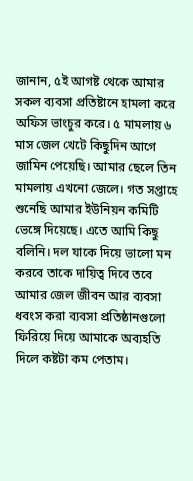জানান, ৫ই আগষ্ট থেকে আমার সকল ব্যবসা প্রতিষ্টানে হামলা করে অফিস ভাংচুর করে। ৫ মামলায় ৬ মাস জেল খেটে কিছুদিন আগে জামিন পেয়েছি। আমার ছেলে তিন মামলায় এখনো জেলে। গত সপ্তাহে শুনেছি আমার ইউনিয়ন কমিটি ভেঙ্গে দিয়েছে। এতে আমি কিছু বলিনি। দল যাকে দিয়ে ভালো মন করবে তাকে দায়িত্ব দিবে তবে আমার জেল জীবন আর ব্যবসা ধবংস করা ব্যবসা প্রতিষ্ঠানগুলো ফিরিয়ে দিয়ে আমাকে অব্যহতি দিলে কষ্টটা কম পেতাম।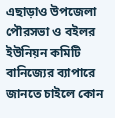এছাড়াও উপজেলা পৌরসভা ও বইলর ইউনিয়ন কমিটি বানিজ্যের ব্যাপারে জানতে চাইলে কোন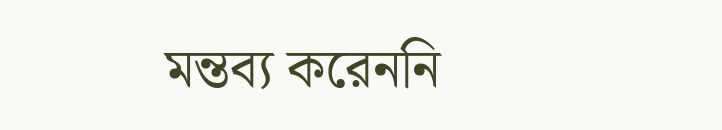মন্তব্য করেননি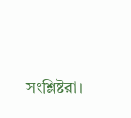সংশ্লিষ্টরা।